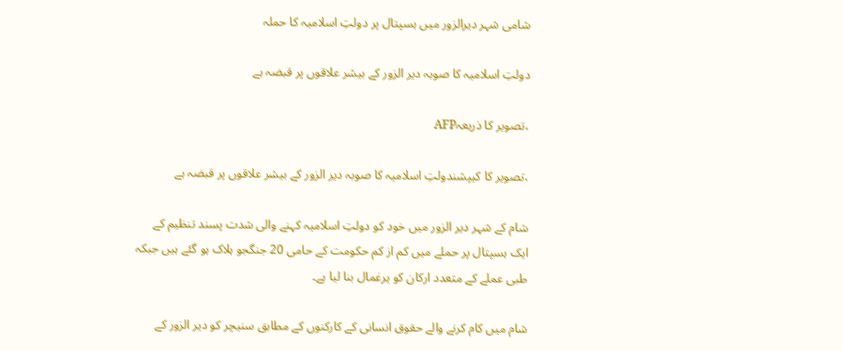شامی شہر ديرالزور میں ہسپتال پر دولتِ اسلامیہ کا حملہ

دولتِ اسلامیہ کا صوبہ دير الزور کے بیشر علاقوں پر قبضہ ہے

،تصویر کا ذریعہAFP

،تصویر کا کیپشندولتِ اسلامیہ کا صوبہ دير الزور کے بیشر علاقوں پر قبضہ ہے

شام کے شہر دير الزور میں خود کو دولتِ اسلامیہ کہنے والی شدت پسند تنظیم کے ایک ہسپتال پر حملے میں کم از کم حکومت کے حامی 20 جنگجو ہلاک ہو گئے ہیں جبکہ طبی عملے کے متعدد ارکان کو یرغمال بنا لیا ہے۔

شام میں کام کرنے والے حقوق انسانی کے کارکنوں کے مطابق سنیچر کو دير الزور کے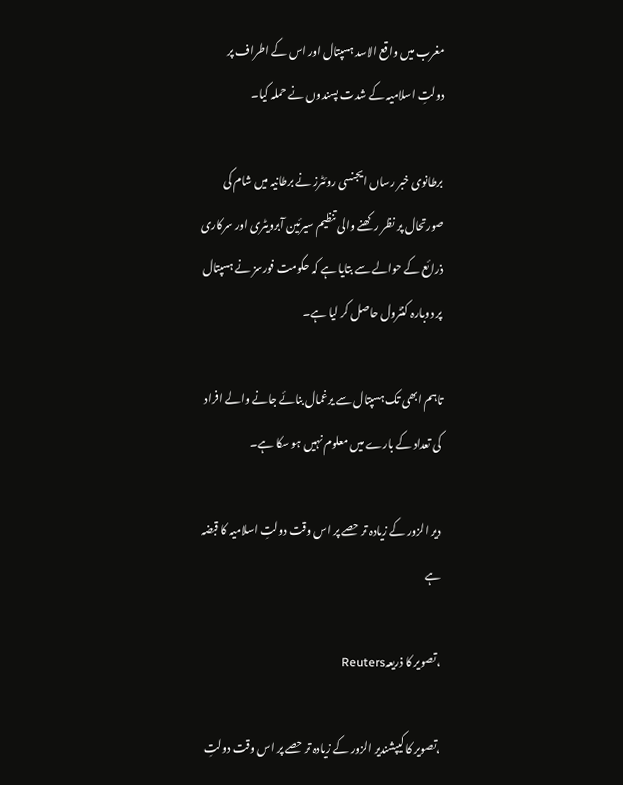مغرب میں واقع الاسد ہسپتال اور اس کے اطراف پر دولتِ اسلامیہ کے شدت پسندوں نے حملہ کیا۔

برطانوی خبر رساں ایجنسی روئٹرز نے برطانیہ میں شام کی صورتحال پر نظر رکھنے والی تنظیم سیرئین آبرویٹری اور سرکاری ذرائع کے حوالے سے بتایا ہے کہ حکومت فورسز نے ہسپتال پر دوبارہ کنٹرول حاصل کر لیا ہے۔

تاہم ابھی تک ہسپتال سے یرغمال بنائے جانے والے افراد کی تعداد کے بارے میں معلوم نہیں ہو سکا ہے۔

دیر الزور کے زیادہ تر حصے پر اس وقت دولتِ اسلامیہ کا قبضہ ہے

،تصویر کا ذریعہReuters

،تصویر کا کیپشندیر الزور کے زیادہ تر حصے پر اس وقت دولتِ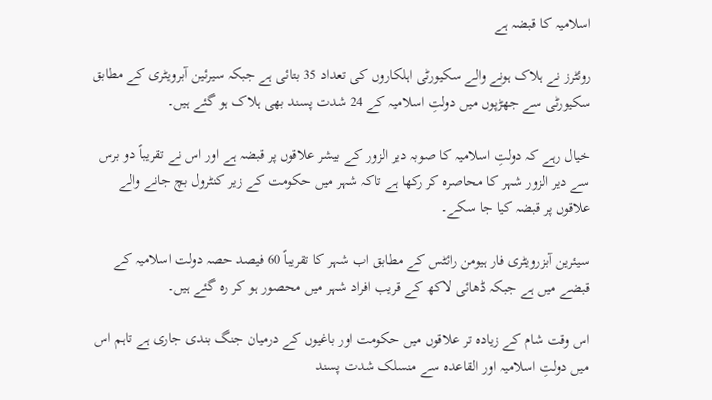اسلامیہ کا قبضہ ہے

روئٹرز نے ہلاک ہونے والے سکیورٹی اہلکاروں کی تعداد 35 بتائی ہے جبکہ سیرئین آبرویٹری کے مطابق سکیورٹی سے جھڑپوں میں دولتِ اسلامیہ کے 24 شدت پسند بھی ہلاک ہو گئے ہیں۔

خیال رہے کہ دولتِ اسلامیہ کا صوبہ دير الزور کے بیشر علاقوں پر قبضہ ہے اور اس نے تقریباً دو برس سے دير الزور شہر کا محاصرہ کر رکھا ہے تاکہ شہر میں حکومت کے زیر کنٹرول بچ جانے والے علاقوں پر قبضہ کیا جا سکے۔

سیئرین آبزرویٹری فار ہیومن رائٹس کے مطابق اب شہر کا تقریباً 60 فیصد حصہ دولت اسلامیہ کے قبضے میں ہے جبکہ ڈھائی لاکھ کے قریب افراد شہر میں محصور ہو کر رہ گئے ہیں۔

اس وقت شام کے زیادہ تر علاقوں میں حکومت اور باغیوں کے درمیان جنگ بندی جاری ہے تاہم اس میں دولتِ اسلامیہ اور القاعدہ سے منسلک شدت پسند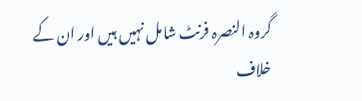گروہ النصرہ فرنٹ شامل نہیں ہیں اور ان کے خلاف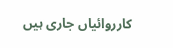کارروائیاں جاری ہیں